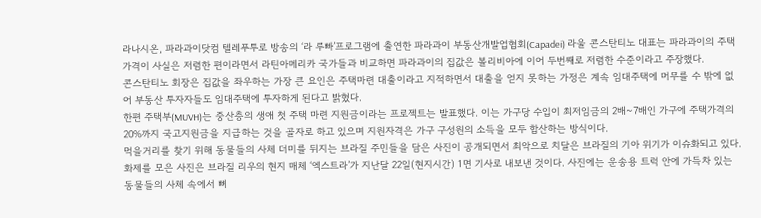라나시온, 파라과이닷컴 텔레푸투로 방송의 ‘라 루빠’프로그램에 출연한 파라과이 부동산개발업협회(Capadei) 라울 콘스탄티노 대표는 파라과이의 주택 가격이 사실은 저렴한 편이라면서 라틴아메리카 국가들과 비교하면 파라과이의 집값은 볼리비아에 이어 두번째로 저렴한 수준이라고 주장했다.
콘스탄티노 회장은 집값을 좌우하는 가장 큰 요인은 주택마련 대출이라고 지적하면서 대출을 얻지 못하는 가정은 계속 임대주택에 머무를 수 밖에 없어 부동산 투자자들도 임대주택에 투자하게 된다고 밝혔다.
한편 주택부(MUVH)는 중산층의 생애 첫 주택 마련 지원금이라는 프로젝트는 발표했다. 이는 가구당 수입이 최저임금의 2배~7배인 가구에 주택가격의 20%까지 국고지원금을 지급하는 것을 골자로 하고 있으며 지원자격은 가구 구성원의 소득을 모두 합산하는 방식이다.
먹을거리를 찾기 위해 동물들의 사체 더미를 뒤지는 브라질 주민들을 담은 사진이 공개되면서 최악으로 치달은 브라질의 기아 위기가 이슈화되고 있다.
화제를 모은 사진은 브라질 리우의 현지 매체 ‘엑스트라’가 지난달 22일(현지시간) 1면 기사로 내보낸 것이다. 사진에는 운송용 트럭 안에 가득차 있는 동물들의 사체 속에서 뼈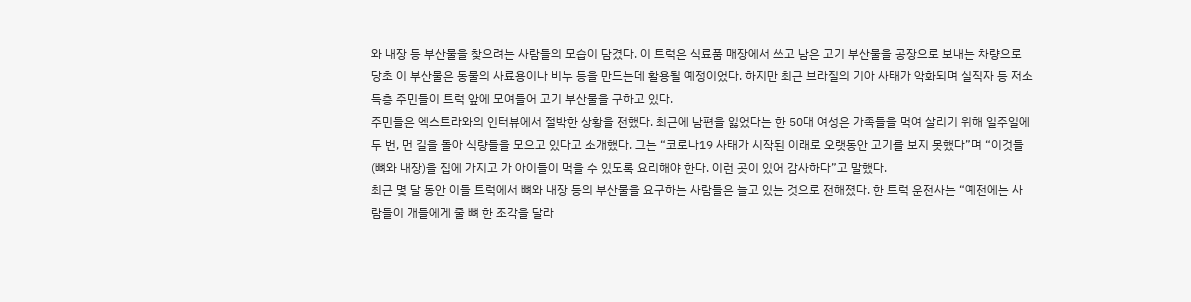와 내장 등 부산물을 찾으려는 사람들의 모습이 담겼다. 이 트럭은 식료품 매장에서 쓰고 남은 고기 부산물을 공장으로 보내는 차량으로 당초 이 부산물은 동물의 사료용이나 비누 등을 만드는데 활용될 예정이었다. 하지만 최근 브라질의 기아 사태가 악화되며 실직자 등 저소득층 주민들이 트럭 앞에 모여들어 고기 부산물을 구하고 있다.
주민들은 엑스트라와의 인터뷰에서 절박한 상황을 전했다. 최근에 남편을 잃었다는 한 50대 여성은 가족들을 먹여 살리기 위해 일주일에 두 번, 먼 길을 돌아 식량들을 모으고 있다고 소개했다. 그는 “코로나19 사태가 시작된 이래로 오랫동안 고기를 보지 못했다”며 “이것들(뼈와 내장)을 집에 가지고 가 아이들이 먹을 수 있도록 요리해야 한다. 이런 곳이 있어 감사하다”고 말했다.
최근 몇 달 동안 이들 트럭에서 뼈와 내장 등의 부산물을 요구하는 사람들은 늘고 있는 것으로 전해졌다. 한 트럭 운전사는 “예전에는 사람들이 개들에게 줄 뼈 한 조각을 달라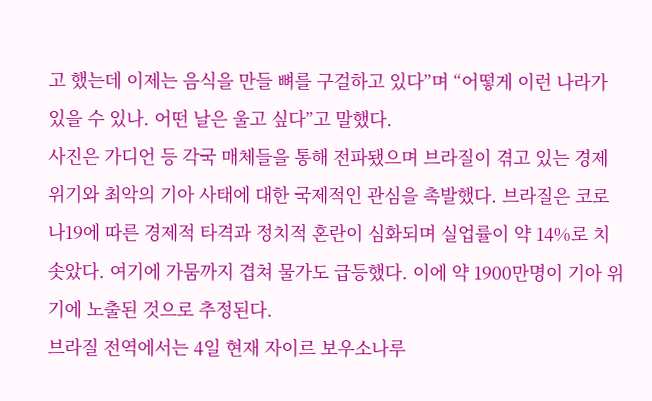고 했는데 이제는 음식을 만들 뼈를 구걸하고 있다”며 “어떻게 이런 나라가 있을 수 있나. 어떤 날은 울고 싶다”고 말했다.
사진은 가디언 등 각국 매체들을 통해 전파됐으며 브라질이 겪고 있는 경제 위기와 최악의 기아 사태에 대한 국제적인 관심을 촉발했다. 브라질은 코로나19에 따른 경제적 타격과 정치적 혼란이 심화되며 실업률이 약 14%로 치솟았다. 여기에 가뭄까지 겹쳐 물가도 급등했다. 이에 약 1900만명이 기아 위기에 노출된 것으로 추정된다.
브라질 전역에서는 4일 현재 자이르 보우소나루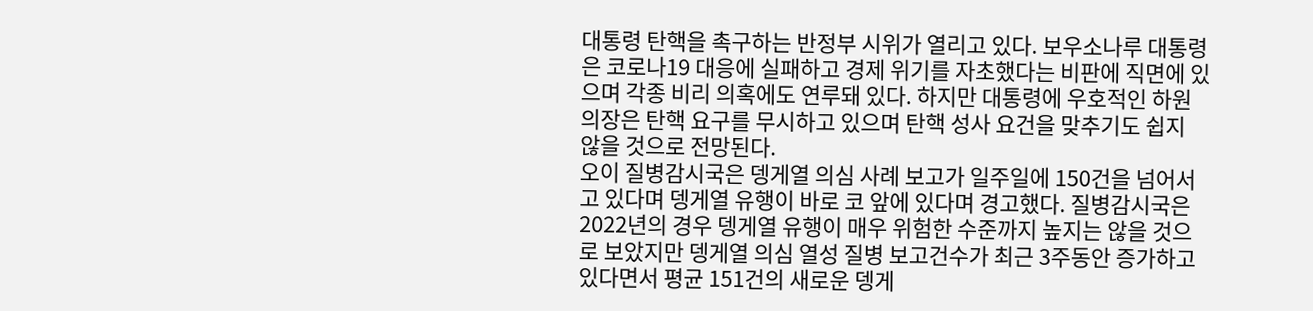대통령 탄핵을 촉구하는 반정부 시위가 열리고 있다. 보우소나루 대통령은 코로나19 대응에 실패하고 경제 위기를 자초했다는 비판에 직면에 있으며 각종 비리 의혹에도 연루돼 있다. 하지만 대통령에 우호적인 하원의장은 탄핵 요구를 무시하고 있으며 탄핵 성사 요건을 맞추기도 쉽지 않을 것으로 전망된다.
오이 질병감시국은 뎅게열 의심 사례 보고가 일주일에 150건을 넘어서고 있다며 뎅게열 유행이 바로 코 앞에 있다며 경고했다. 질병감시국은 2022년의 경우 뎅게열 유행이 매우 위험한 수준까지 높지는 않을 것으로 보았지만 뎅게열 의심 열성 질병 보고건수가 최근 3주동안 증가하고 있다면서 평균 151건의 새로운 뎅게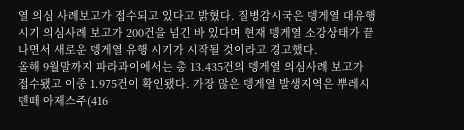열 의심 사례보고가 접수되고 있다고 밝혔다. 질병감시국은 뎅게열 대유행시기 의심사례 보고가 200건을 넘긴 바 있다며 현재 뎅게열 소강상태가 끝나면서 새로운 뎅게열 유행 시기가 시작될 것이라고 경고했다.
올해 9월말까지 파라과이에서는 총 13.435건의 뎅게열 의심사례 보고가 접수됐고 이중 1.975건이 확인됐다. 가장 많은 뎅게열 발생지역은 뿌레시덴떼 아제스주(416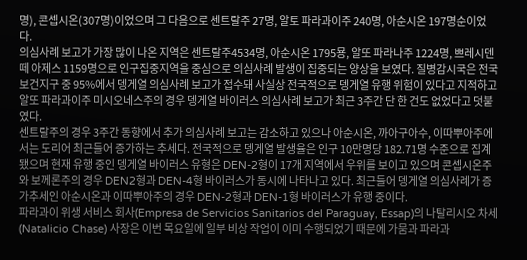명), 콘셉시온(307명)이었으며 그 다음으로 센트랄주 27명, 알토 파라과이주 240명, 아순시온 197명순이었다.
의심사례 보고가 가장 많이 나온 지역은 센트랄주4534명, 아순시온 1795묭, 알또 파라나주 1224명, 쁘레시덴떼 아제스 1159명으로 인구집중지역을 중심으로 의심사례 발생이 집중되는 양상을 보였다. 질병감시국은 전국 보건지구 중 95%에서 뎅게열 의심사례 보고가 접수돼 사실상 전국적으로 뎅게열 유행 위험이 있다고 지적하고 알또 파라과이주 미시오네스주의 경우 뎅게열 바이러스 의심사례 보고가 최근 3주간 단 한 건도 없었다고 덧붙였다.
센트랄주의 경우 3주간 동향에서 추가 의심사례 보고는 감소하고 있으나 아순시온, 까아구아수, 이따뿌아주에서는 도리어 최근들어 증가하는 추세다. 전국적으로 뎅게열 발생율은 인구 10만명당 182.71명 수준으로 집계됐으며 현재 유행 중인 뎅게열 바이러스 유형은 DEN-2형이 17개 지역에서 우위를 보이고 있으며 콘셉시온주와 보께론주의 경우 DEN2형과 DEN-4형 바이러스가 동시에 나타나고 있다. 최근들어 뎅게열 의심사례가 증가추세인 아순시온과 이따뿌아주의 경우 DEN-2형과 DEN-1형 바이러스가 유행 중이다.
파라과이 위생 서비스 회사(Empresa de Servicios Sanitarios del Paraguay, Essap)의 나탈리시오 차세(Natalicio Chase) 사장은 이번 목요일에 일부 비상 작업이 이미 수행되었기 때문에 가뭄과 파라과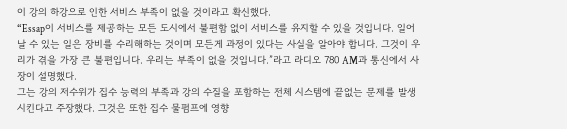이 강의 하강으로 인한 서비스 부족이 없을 것이라고 확신했다.
“Essap이 서비스를 제공하는 모든 도시에서 불편함 없이 서비스를 유지할 수 있을 것입니다. 일어날 수 있는 일은 장비를 수리해하는 것이며 모든게 과정이 있다는 사실을 알아야 합니다. 그것이 우리가 겪을 가장 큰 불편입니다. 우리는 부족이 없을 것입니다.”라고 라디오 780 AM과 통신에서 사장이 설명했다.
그는 강의 저수위가 집수 능력의 부족과 강의 수질을 포함하는 전체 시스템에 끝없는 문제를 발생시킨다고 주장했다. 그것은 또한 집수 물펌프에 영향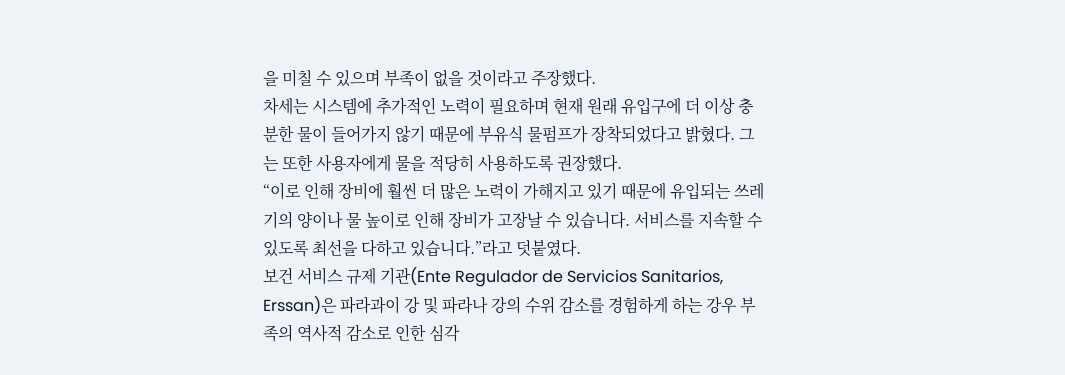을 미칠 수 있으며 부족이 없을 것이라고 주장했다.
차세는 시스템에 추가적인 노력이 필요하며 현재 원래 유입구에 더 이상 충분한 물이 들어가지 않기 때문에 부유식 물펌프가 장착되었다고 밝혔다. 그는 또한 사용자에게 물을 적당히 사용하도록 권장했다.
“이로 인해 장비에 훨씬 더 많은 노력이 가해지고 있기 때문에 유입되는 쓰레기의 양이나 물 높이로 인해 장비가 고장날 수 있습니다. 서비스를 지속할 수 있도록 최선을 다하고 있습니다.”라고 덧붙였다.
보건 서비스 규제 기관(Ente Regulador de Servicios Sanitarios, Erssan)은 파라과이 강 및 파라나 강의 수위 감소를 경험하게 하는 강우 부족의 역사적 감소로 인한 심각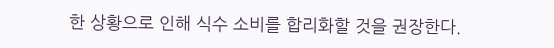한 상황으로 인해 식수 소비를 합리화할 것을 권장한다.